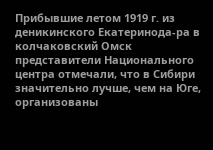Прибывшие летом 1919 г. из деникинского Екатеринода-ра в колчаковский Омск представители Национального центра отмечали, что в Сибири значительно лучше, чем на Юге, организованы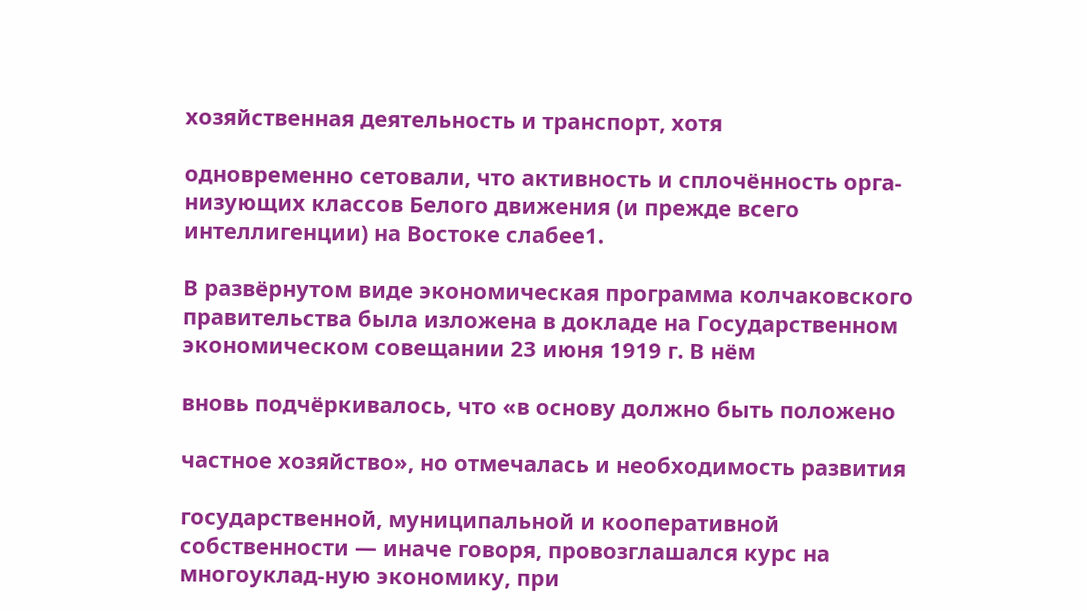хозяйственная деятельность и транспорт, хотя

одновременно сетовали, что активность и сплочённость орга-низующих классов Белого движения (и прежде всего интеллигенции) на Востоке слабее1.

В развёрнутом виде экономическая программа колчаковского правительства была изложена в докладе на Государственном экономическом совещании 23 июня 1919 г. В нём

вновь подчёркивалось, что «в основу должно быть положено

частное хозяйство», но отмечалась и необходимость развития

государственной, муниципальной и кооперативной собственности — иначе говоря, провозглашался курс на многоуклад-ную экономику, при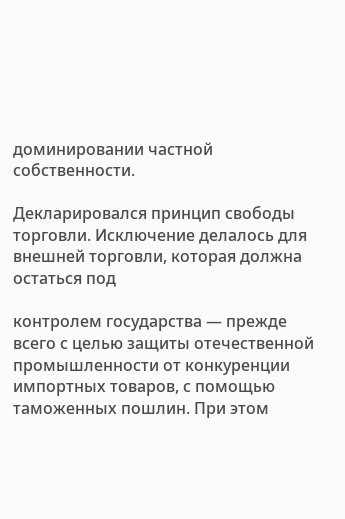доминировании частной собственности.

Декларировался принцип свободы торговли. Исключение делалось для внешней торговли, которая должна остаться под

контролем государства — прежде всего с целью защиты отечественной промышленности от конкуренции импортных товаров, с помощью таможенных пошлин. При этом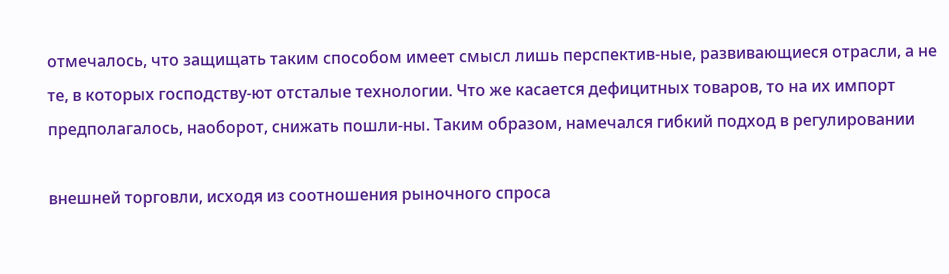отмечалось, что защищать таким способом имеет смысл лишь перспектив-ные, развивающиеся отрасли, а не те, в которых господству-ют отсталые технологии. Что же касается дефицитных товаров, то на их импорт предполагалось, наоборот, снижать пошли-ны. Таким образом, намечался гибкий подход в регулировании

внешней торговли, исходя из соотношения рыночного спроса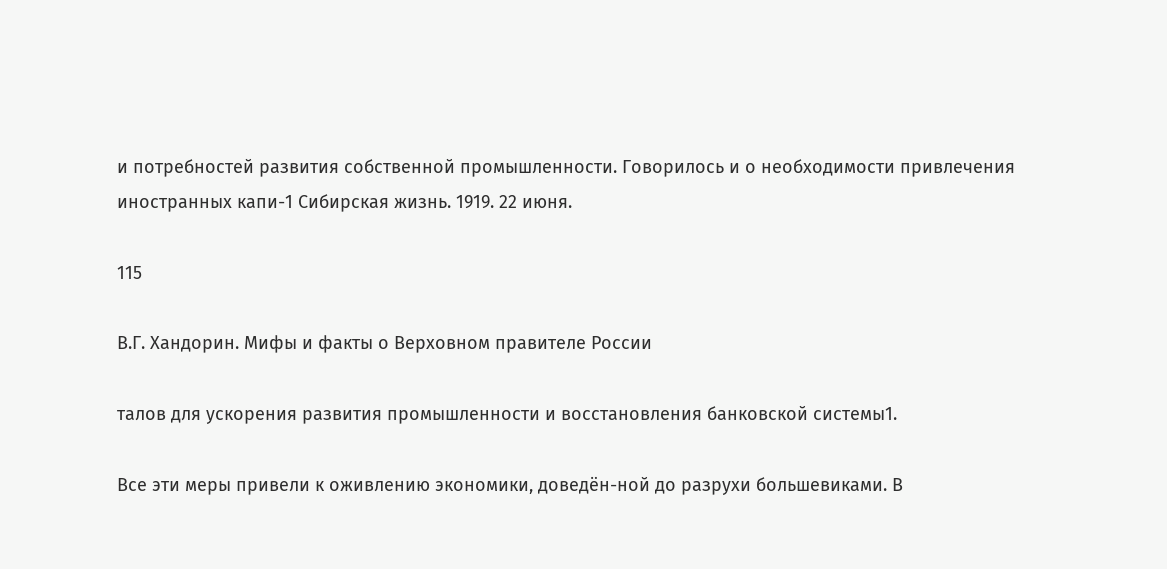и потребностей развития собственной промышленности. Говорилось и о необходимости привлечения иностранных капи-1 Сибирская жизнь. 1919. 22 июня.

115

В.Г. Хандорин. Мифы и факты о Верховном правителе России

талов для ускорения развития промышленности и восстановления банковской системы1.

Все эти меры привели к оживлению экономики, доведён-ной до разрухи большевиками. В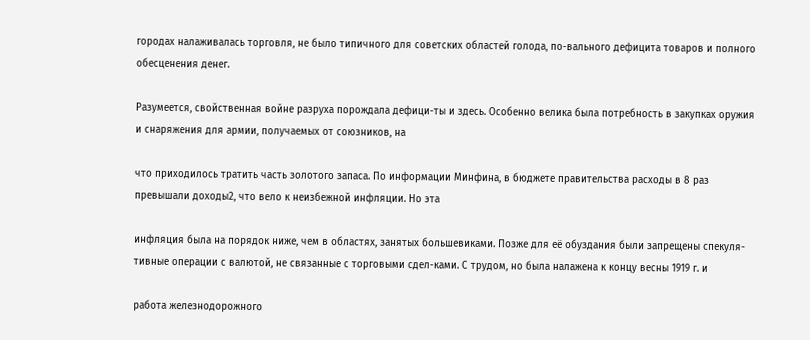городах налаживалась торговля, не было типичного для советских областей голода, по-вального дефицита товаров и полного обесценения денег.

Разумеется, свойственная войне разруха порождала дефици-ты и здесь. Особенно велика была потребность в закупках оружия и снаряжения для армии, получаемых от союзников, на

что приходилось тратить часть золотого запаса. По информации Минфина, в бюджете правительства расходы в 8 раз превышали доходы2, что вело к неизбежной инфляции. Но эта

инфляция была на порядок ниже, чем в областях, занятых большевиками. Позже для её обуздания были запрещены спекуля-тивные операции с валютой, не связанные с торговыми сдел-ками. С трудом, но была налажена к концу весны 1919 г. и

работа железнодорожного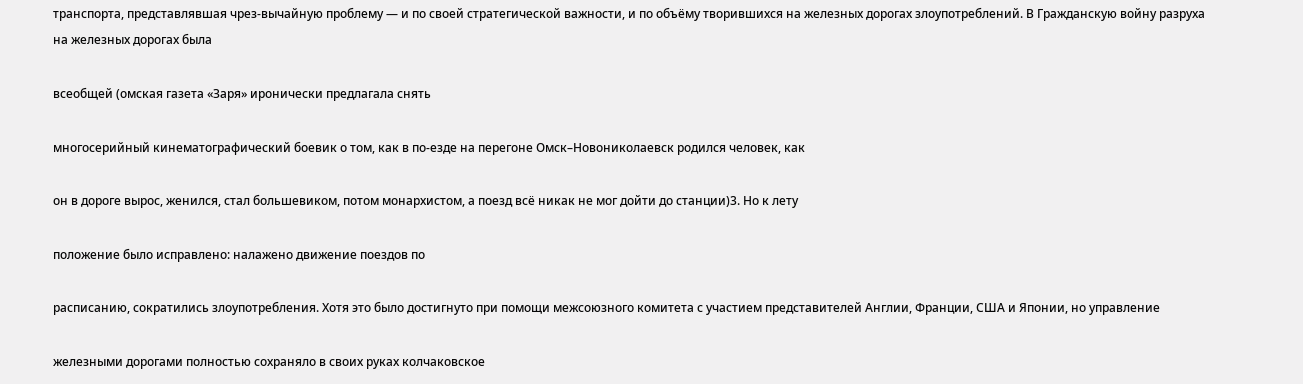транспорта, представлявшая чрез-вычайную проблему — и по своей стратегической важности, и по объёму творившихся на железных дорогах злоупотреблений. В Гражданскую войну разруха на железных дорогах была

всеобщей (омская газета «Заря» иронически предлагала снять

многосерийный кинематографический боевик о том, как в по-езде на перегоне Омск–Новониколаевск родился человек, как

он в дороге вырос, женился, стал большевиком, потом монархистом, а поезд всё никак не мог дойти до станции)3. Но к лету

положение было исправлено: налажено движение поездов по

расписанию, сократились злоупотребления. Хотя это было достигнуто при помощи межсоюзного комитета с участием представителей Англии, Франции, США и Японии, но управление

железными дорогами полностью сохраняло в своих руках колчаковское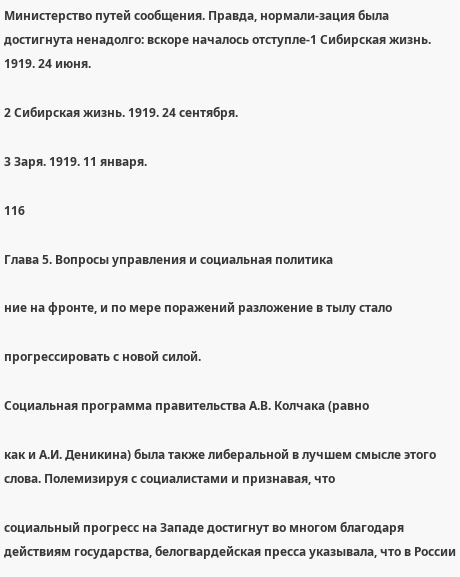Министерство путей сообщения. Правда, нормали-зация была достигнута ненадолго: вскоре началось отступле-1 Сибирская жизнь. 1919. 24 июня.

2 Сибирская жизнь. 1919. 24 сентября.

3 Заря. 1919. 11 января.

116

Глава 5. Вопросы управления и социальная политика

ние на фронте, и по мере поражений разложение в тылу стало

прогрессировать с новой силой.

Социальная программа правительства А.В. Колчака (равно

как и А.И. Деникина) была также либеральной в лучшем смысле этого слова. Полемизируя с социалистами и признавая, что

социальный прогресс на Западе достигнут во многом благодаря действиям государства, белогвардейская пресса указывала, что в России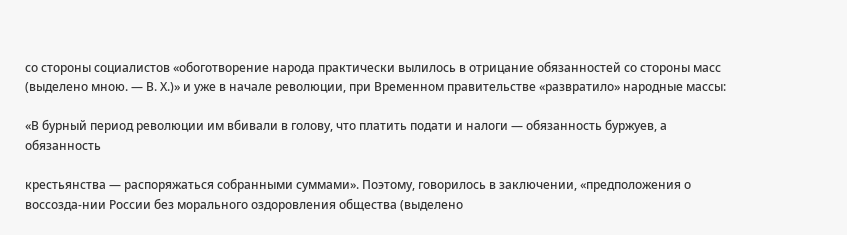со стороны социалистов «обоготворение народа практически вылилось в отрицание обязанностей со стороны масс (выделено мною. — В. Х.)» и уже в начале революции, при Временном правительстве «развратило» народные массы:

«В бурный период революции им вбивали в голову, что платить подати и налоги — обязанность буржуев, а обязанность

крестьянства — распоряжаться собранными суммами». Поэтому, говорилось в заключении, «предположения о воссозда-нии России без морального оздоровления общества (выделено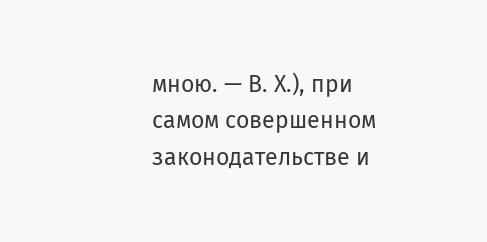мною. — В. Х.), при самом совершенном законодательстве и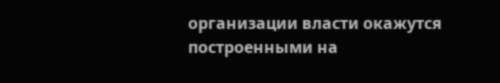организации власти окажутся построенными на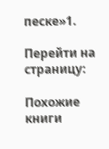песке»1.

Перейти на страницу:

Похожие книги